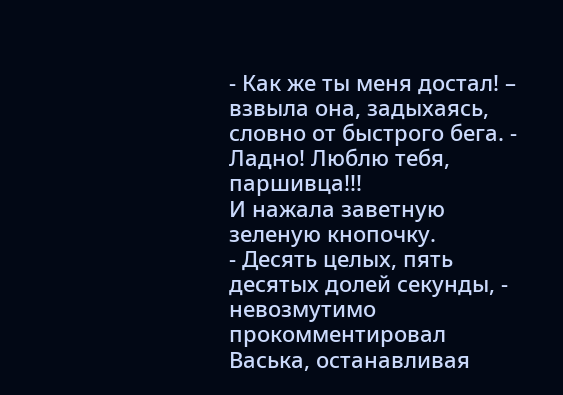- Как же ты меня достал! – взвыла она, задыхаясь, словно от быстрого бега. - Ладно! Люблю тебя, паршивца!!!
И нажала заветную зеленую кнопочку.
- Десять целых, пять десятых долей секунды, - невозмутимо прокомментировал Васька, останавливая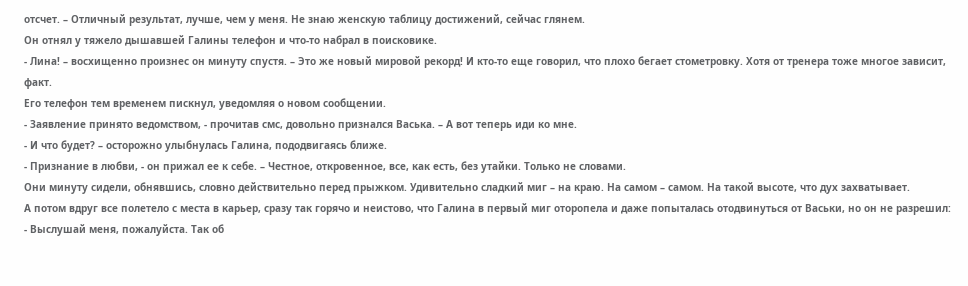отсчет. – Отличный результат, лучше, чем у меня. Не знаю женскую таблицу достижений, сейчас глянем.
Он отнял у тяжело дышавшей Галины телефон и что-то набрал в поисковике.
- Лина! – восхищенно произнес он минуту спустя. – Это же новый мировой рекорд! И кто-то еще говорил, что плохо бегает стометровку. Хотя от тренера тоже многое зависит, факт.
Его телефон тем временем пискнул, уведомляя о новом сообщении.
- Заявление принято ведомством, - прочитав смс, довольно признался Васька. – А вот теперь иди ко мне.
- И что будет? – осторожно улыбнулась Галина, пододвигаясь ближе.
- Признание в любви, - он прижал ее к себе. – Честное, откровенное, все, как есть, без утайки. Только не словами.
Они минуту сидели, обнявшись, словно действительно перед прыжком. Удивительно сладкий миг – на краю. На самом – самом. На такой высоте, что дух захватывает.
А потом вдруг все полетело с места в карьер, сразу так горячо и неистово, что Галина в первый миг оторопела и даже попыталась отодвинуться от Васьки, но он не разрешил:
- Выслушай меня, пожалуйста. Так об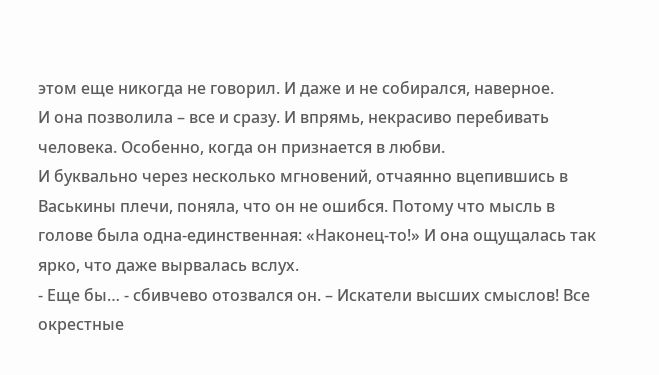этом еще никогда не говорил. И даже и не собирался, наверное.
И она позволила – все и сразу. И впрямь, некрасиво перебивать человека. Особенно, когда он признается в любви.
И буквально через несколько мгновений, отчаянно вцепившись в Васькины плечи, поняла, что он не ошибся. Потому что мысль в голове была одна-единственная: «Наконец-то!» И она ощущалась так ярко, что даже вырвалась вслух.
- Еще бы… - сбивчево отозвался он. – Искатели высших смыслов! Все окрестные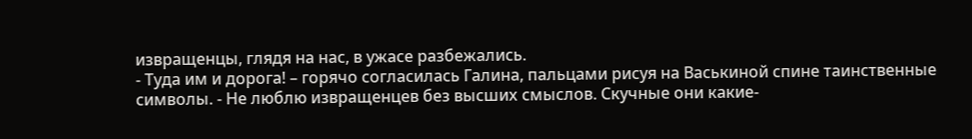извращенцы, глядя на нас, в ужасе разбежались.
- Туда им и дорога! – горячо согласилась Галина, пальцами рисуя на Васькиной спине таинственные символы. - Не люблю извращенцев без высших смыслов. Скучные они какие-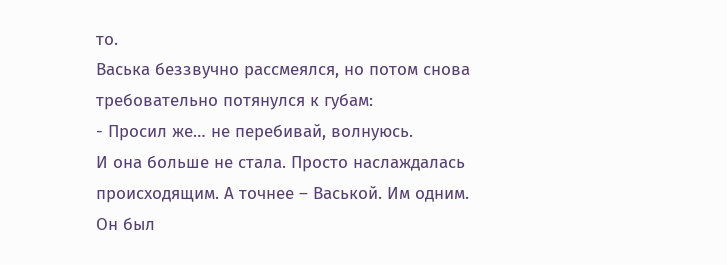то.
Васька беззвучно рассмеялся, но потом снова требовательно потянулся к губам:
- Просил же… не перебивай, волнуюсь.
И она больше не стала. Просто наслаждалась происходящим. А точнее – Васькой. Им одним.
Он был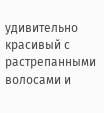удивительно красивый с растрепанными волосами и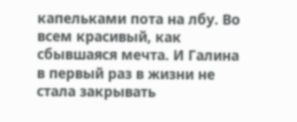капельками пота на лбу. Во всем красивый, как сбывшаяся мечта. И Галина в первый раз в жизни не стала закрывать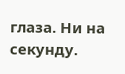глаза. Ни на секунду.